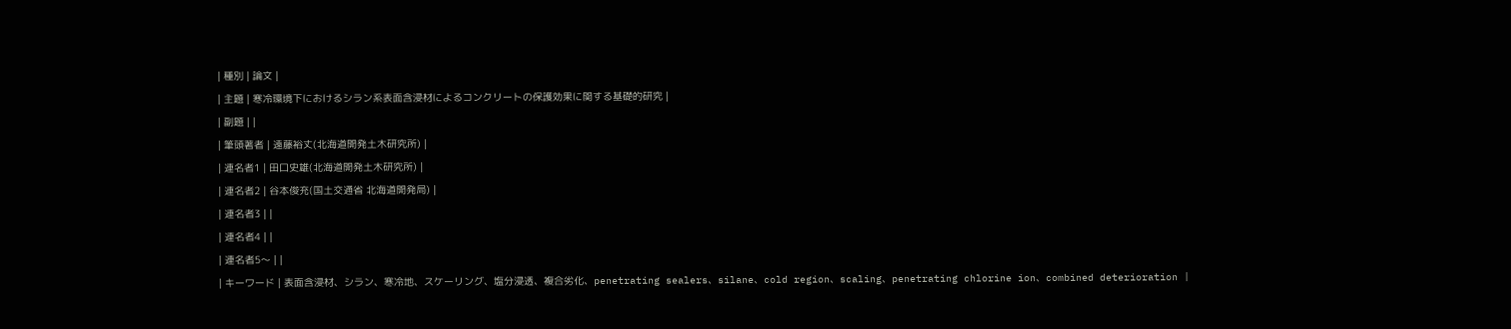| 種別 | 論文 |
| 主題 | 寒冷環境下におけるシラン系表面含浸材によるコンクリートの保護効果に関する基礎的研究 |
| 副題 | |
| 筆頭著者 | 遠藤裕丈(北海道開発土木研究所) |
| 連名者1 | 田口史雄(北海道開発土木研究所) |
| 連名者2 | 谷本俊充(国土交通省 北海道開発局) |
| 連名者3 | |
| 連名者4 | |
| 連名者5〜 | |
| キーワード | 表面含浸材、シラン、寒冷地、スケーリング、塩分浸透、複合劣化、penetrating sealers、silane、cold region、scaling、penetrating chlorine ion、combined deterioration |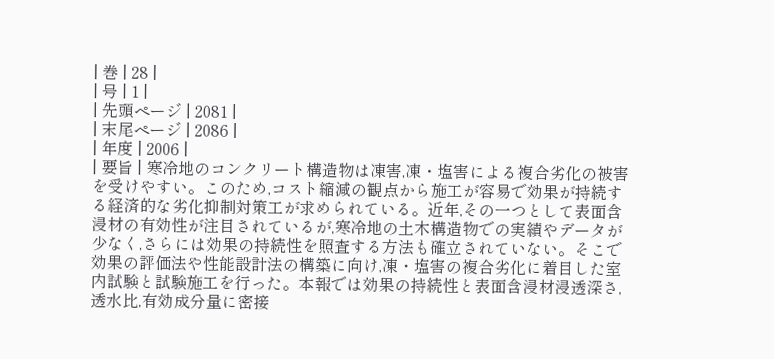| 巻 | 28 |
| 号 | 1 |
| 先頭ページ | 2081 |
| 末尾ページ | 2086 |
| 年度 | 2006 |
| 要旨 | 寒冷地のコンクリート構造物は凍害,凍・塩害による複合劣化の被害を受けやすい。このため,コスト縮減の観点から施工が容易で効果が持続する経済的な劣化抑制対策工が求められている。近年,その一つとして表面含浸材の有効性が注目されているが,寒冷地の土木構造物での実績やデータが少なく,さらには効果の持続性を照査する方法も確立されていない。そこで効果の評価法や性能設計法の構築に向け,凍・塩害の複合劣化に着目した室内試験と試験施工を行った。本報では効果の持続性と表面含浸材浸透深さ,透水比,有効成分量に密接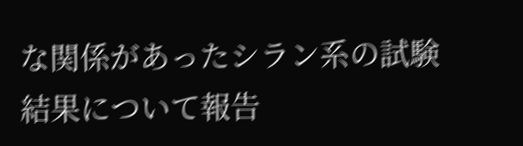な関係があったシラン系の試験結果について報告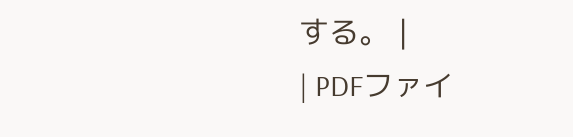する。 |
| PDFファイ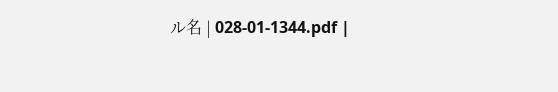ル名 | 028-01-1344.pdf |